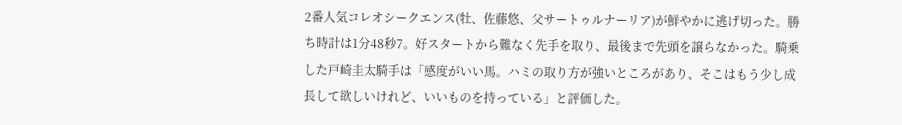2番人気コレオシークエンス(牡、佐藤悠、父サートゥルナーリア)が鮮やかに逃げ切った。勝ち時計は1分48秒7。好スタートから難なく先手を取り、最後まで先頭を譲らなかった。騎乗した戸崎圭太騎手は「感度がいい馬。ハミの取り方が強いところがあり、そこはもう少し成長して欲しいけれど、いいものを持っている」と評価した。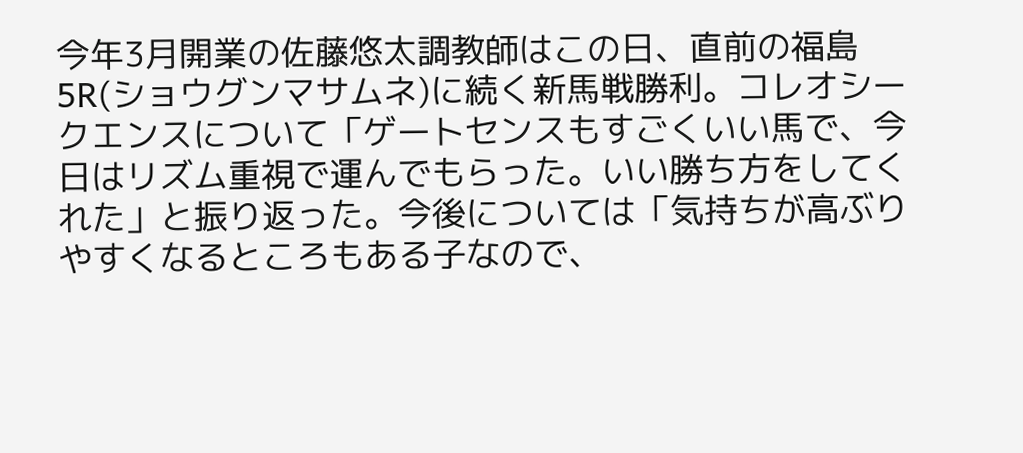今年3月開業の佐藤悠太調教師はこの日、直前の福島5R(ショウグンマサムネ)に続く新馬戦勝利。コレオシークエンスについて「ゲートセンスもすごくいい馬で、今日はリズム重視で運んでもらった。いい勝ち方をしてくれた」と振り返った。今後については「気持ちが高ぶりやすくなるところもある子なので、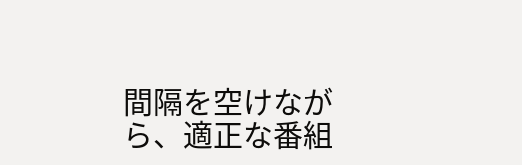間隔を空けながら、適正な番組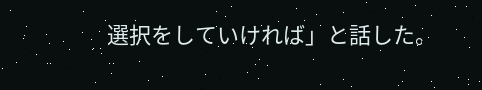選択をしていければ」と話した。